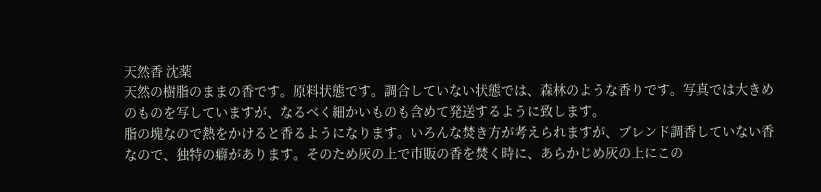天然香 沈薬
天然の樹脂のままの香です。原料状態です。調合していない状態では、森林のような香りです。写真では大きめのものを写していますが、なるべく細かいものも含めて発送するように致します。
脂の塊なので熱をかけると香るようになります。いろんな焚き方が考えられますが、ブレンド調香していない香なので、独特の癖があります。そのため灰の上で市販の香を焚く時に、あらかじめ灰の上にこの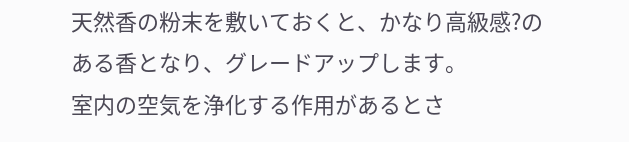天然香の粉末を敷いておくと、かなり高級感?のある香となり、グレードアップします。
室内の空気を浄化する作用があるとさ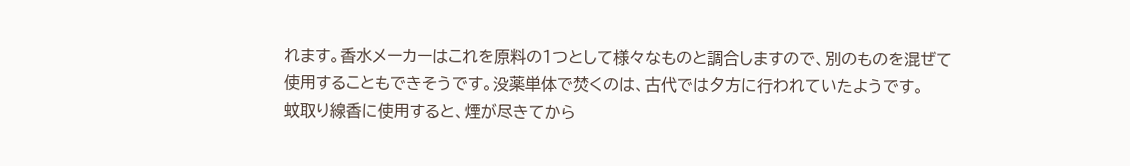れます。香水メーカーはこれを原料の1つとして様々なものと調合しますので、別のものを混ぜて使用することもできそうです。没薬単体で焚くのは、古代では夕方に行われていたようです。
蚊取り線香に使用すると、煙が尽きてから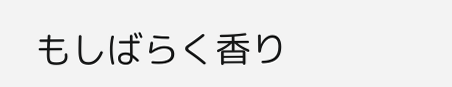もしばらく香り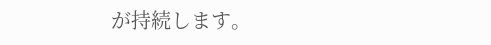が持続します。